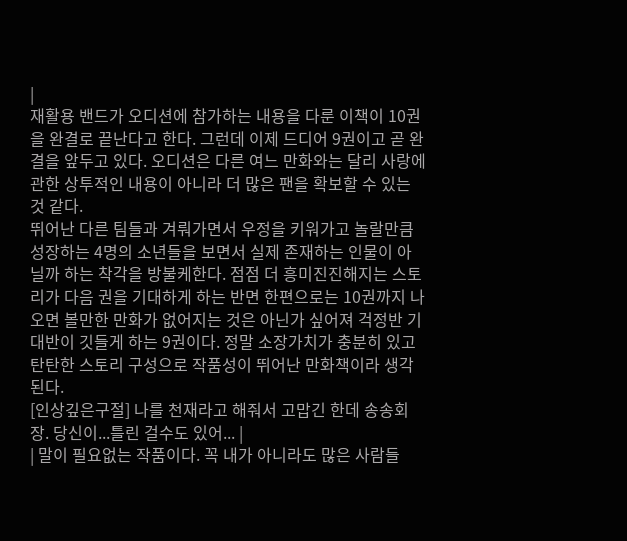|
재활용 밴드가 오디션에 참가하는 내용을 다룬 이책이 10권을 완결로 끝난다고 한다. 그런데 이제 드디어 9권이고 곧 완결을 앞두고 있다. 오디션은 다른 여느 만화와는 달리 사랑에 관한 상투적인 내용이 아니라 더 많은 팬을 확보할 수 있는 것 같다.
뛰어난 다른 팀들과 겨뤄가면서 우정을 키워가고 놀랄만큼 성장하는 4명의 소년들을 보면서 실제 존재하는 인물이 아닐까 하는 착각을 방불케한다. 점점 더 흥미진진해지는 스토리가 다음 권을 기대하게 하는 반면 한편으로는 10권까지 나오면 볼만한 만화가 없어지는 것은 아닌가 싶어져 걱정반 기대반이 깃들게 하는 9권이다. 정말 소장가치가 충분히 있고 탄탄한 스토리 구성으로 작품성이 뛰어난 만화책이라 생각된다.
[인상깊은구절] 나를 천재라고 해줘서 고맙긴 한데 송송회장. 당신이...틀린 걸수도 있어... |
| 말이 필요없는 작품이다. 꼭 내가 아니라도 많은 사람들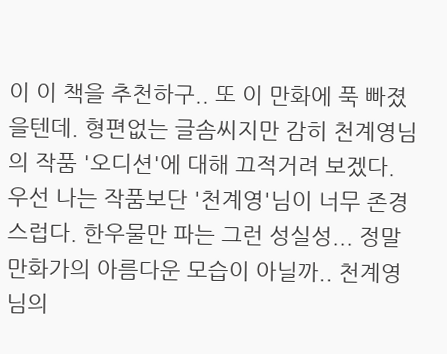이 이 책을 추천하구.. 또 이 만화에 푹 빠졌을텐데. 형편없는 글솜씨지만 감히 천계영님의 작품 '오디션'에 대해 끄적거려 보겠다. 우선 나는 작품보단 '천계영'님이 너무 존경스럽다. 한우물만 파는 그런 성실성... 정말 만화가의 아름다운 모습이 아닐까.. 천계영님의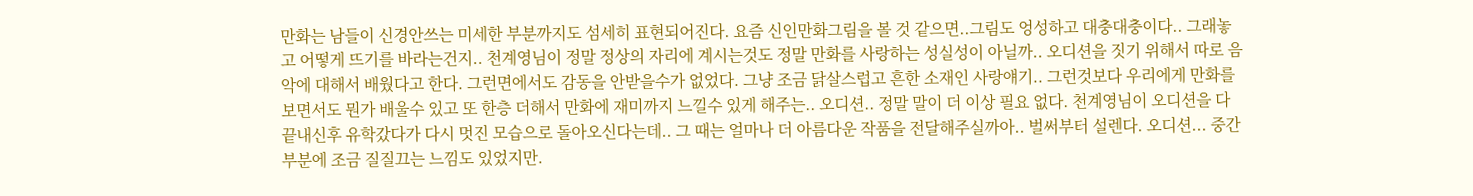만화는 남들이 신경안쓰는 미세한 부분까지도 섬세히 표현되어진다. 요즘 신인만화그림을 볼 것 같으면..그림도 엉성하고 대충대충이다.. 그래놓고 어떻게 뜨기를 바라는건지.. 천계영님이 정말 정상의 자리에 계시는것도 정말 만화를 사랑하는 성실성이 아닐까.. 오디션을 짓기 위해서 따로 음악에 대해서 배웠다고 한다. 그런면에서도 감동을 안받을수가 없었다. 그냥 조금 닭살스럽고 흔한 소재인 사랑얘기.. 그런것보다 우리에게 만화를 보면서도 뭔가 배울수 있고 또 한층 더해서 만화에 재미까지 느낄수 있게 해주는.. 오디션.. 정말 말이 더 이상 필요 없다. 천계영님이 오디션을 다 끝내신후 유학갔다가 다시 멋진 모습으로 돌아오신다는데.. 그 때는 얼마나 더 아름다운 작품을 전달해주실까아.. 벌써부터 설렌다. 오디션... 중간부분에 조금 질질끄는 느낌도 있었지만.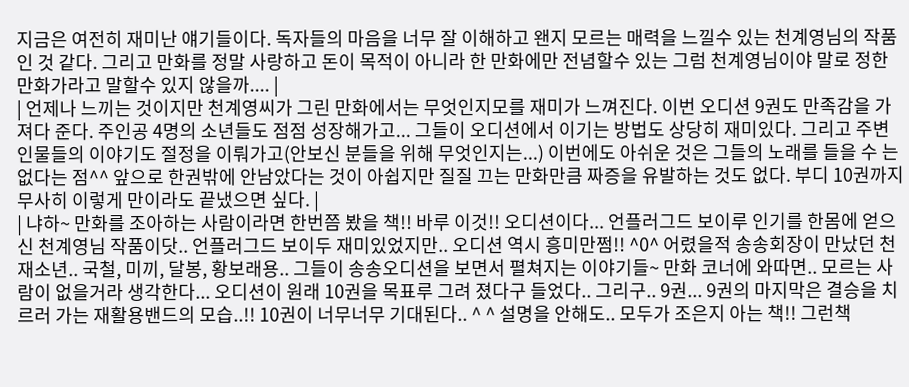지금은 여전히 재미난 얘기들이다. 독자들의 마음을 너무 잘 이해하고 왠지 모르는 매력을 느낄수 있는 천계영님의 작품인 것 같다. 그리고 만화를 정말 사랑하고 돈이 목적이 아니라 한 만화에만 전념할수 있는 그럼 천계영님이야 말로 정한 만화가라고 말할수 있지 않을까.... |
| 언제나 느끼는 것이지만 천계영씨가 그린 만화에서는 무엇인지모를 재미가 느껴진다. 이번 오디션 9권도 만족감을 가져다 준다. 주인공 4명의 소년들도 점점 성장해가고... 그들이 오디션에서 이기는 방법도 상당히 재미있다. 그리고 주변인물들의 이야기도 절정을 이뤄가고(안보신 분들을 위해 무엇인지는...) 이번에도 아쉬운 것은 그들의 노래를 들을 수 는 없다는 점^^ 앞으로 한권밖에 안남았다는 것이 아쉽지만 질질 끄는 만화만큼 짜증을 유발하는 것도 없다. 부디 10권까지 무사히 이렇게 만이라도 끝냈으면 싶다. |
| 냐하~ 만화를 조아하는 사람이라면 한번쯤 봤을 책!! 바루 이것!! 오디션이다... 언플러그드 보이루 인기를 한몸에 얻으신 천계영님 작품이닷.. 언플러그드 보이두 재미있었지만.. 오디션 역시 흥미만쩜!! ^0^ 어렸을적 송송회장이 만났던 천재소년.. 국철, 미끼, 달봉, 황보래용.. 그들이 송송오디션을 보면서 펼쳐지는 이야기들~ 만화 코너에 와따면.. 모르는 사람이 없을거라 생각한다... 오디션이 원래 10권을 목표루 그려 졌다구 들었다.. 그리구.. 9권... 9권의 마지막은 결승을 치르러 가는 재활용밴드의 모습..!! 10권이 너무너무 기대된다.. ^ ^ 설명을 안해도.. 모두가 조은지 아는 책!! 그런책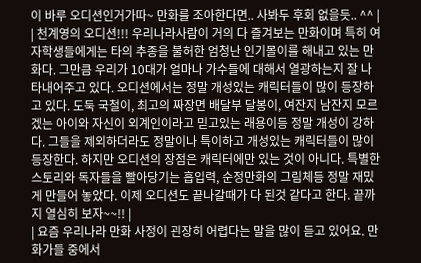이 바루 오디션인거가따~ 만화를 조아한다면.. 사봐두 후회 없을듯.. ^^ |
| 천계영의 오디션!!! 우리나라사람이 거의 다 즐겨보는 만화이며 특히 여자학생들에게는 타의 추종을 불허한 엄청난 인기몰이를 해내고 있는 만화다. 그만큼 우리가 10대가 얼마나 가수들에 대해서 열광하는지 잘 나타내어주고 있다. 오디션에서는 정말 개성있는 캐릭터들이 많이 등장하고 있다. 도둑 국철이, 최고의 짜장면 배달부 달봉이, 여잔지 남잔지 모르겠는 아이와 자신이 외계인이라고 믿고있는 래용이등 정말 개성이 강하다. 그들을 제외하더라도 정말이나 특이하고 개성있는 캐릭터들이 많이 등장한다. 하지만 오디션의 장점은 캐릭터에만 있는 것이 아니다. 특별한 스토리와 독자들을 빨아당기는 흡입력, 순정만화의 그림체등 정말 재밌게 만들어 놓았다. 이제 오디션도 끝나갈때가 다 된것 같다고 한다. 끝까지 열심히 보자~~!! |
| 요즘 우리나라 만화 사정이 괸장히 어렵다는 말을 많이 듣고 있어요. 만화가들 중에서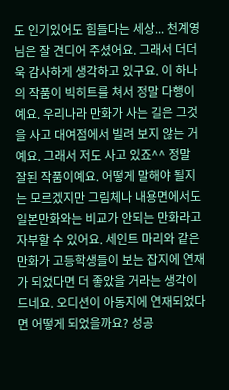도 인기있어도 힘들다는 세상... 천계영님은 잘 견디어 주셨어요. 그래서 더더욱 감사하게 생각하고 있구요. 이 하나의 작품이 빅히트를 쳐서 정말 다행이예요. 우리나라 만화가 사는 길은 그것을 사고 대여점에서 빌려 보지 않는 거예요. 그래서 저도 사고 있죠^^ 정말 잘된 작품이예요. 어떻게 말해야 될지는 모르겠지만 그림체나 내용면에서도 일본만화와는 비교가 안되는 만화라고 자부할 수 있어요. 세인트 마리와 같은 만화가 고등학생들이 보는 잡지에 연재가 되었다면 더 좋았을 거라는 생각이 드네요. 오디션이 아동지에 연재되었다면 어떻게 되었을까요? 성공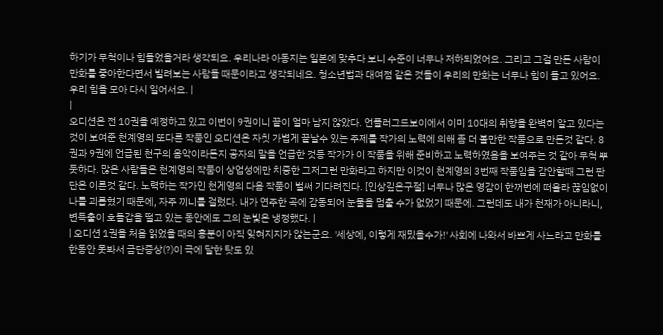하기가 무척이나 힘들었을거라 생각되요. 우리나라 아동지는 일본에 맞추다 보니 수준이 너무나 저하되었어요. 그리고 그걸 만든 사람이 만화를 좋아한다면서 빌려보는 사람들 때문이라고 생각되네요. 청소년법과 대여점 같은 것들이 우리의 만화는 너무나 힘이 들고 있어요. 우리 힘을 모아 다시 일어서요. |
|
오디션은 전 10권을 예정하고 있고 이번이 9권이니 끝이 얼마 남지 않았다. 언플러그드보이에서 이미 10대의 취향을 완벽히 알고 있다는 것이 보여준 천계영의 또다른 작품인 오디션은 자칫 가볍게 끝날수 있는 주제를 작가의 노력에 의해 좀 더 볼만한 작품으로 만든것 같다. 8권과 9권에 언급된 천구의 음악이라든지 공자의 말을 언급한 것등 작가가 이 작품을 위해 준비하고 노력하였음을 보여주는 것 같아 무척 뿌듯하다. 많은 사람들은 천계영의 작품이 상업성에만 치중한 그저그런 만화라고 하지만 이것이 천계영의 3번째 작품임을 감안할때 그런 판단은 이른것 같다. 노력하는 작가인 천게영의 다음 작품이 벌써 기다려진다. [인상깊은구절] 너무나 많은 영감이 한꺼번에 떠올라 끊임없이 나를 괴롭혔기 때문에, 자주 끼니를 걸렀다. 내가 연주한 곡에 감동되어 눈물을 멈출 수가 없었기 때문에. 그런데도 내가 천재가 아니라니, 변득출이 호들갑을 떨고 있는 동안에도 그의 눈빛은 냉정했다. |
| 오디션 1권을 처음 읽었을 때의 흥분이 아직 잊혀지지가 않는군요. '세상에, 이렇게 재밌을수가!' 사회에 나와서 바쁘게 사느라고 만화를 한동안 못봐서 금단증상(?)이 극에 달한 탓도 있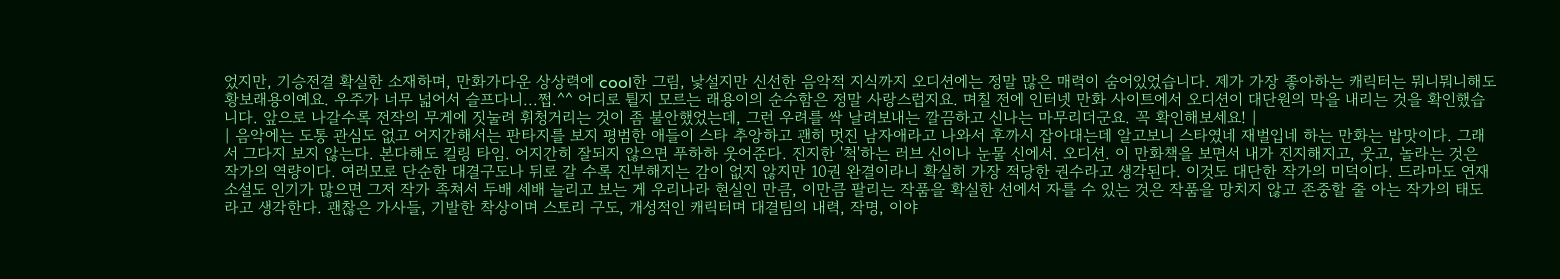었지만, 기승전결 확실한 소재하며, 만화가다운 상상력에 cool한 그림, 낯설지만 신선한 음악적 지식까지 오디션에는 정말 많은 매력이 숨어있었습니다. 제가 가장 좋아하는 캐릭터는 뭐니뭐니해도 황보래용이예요. 우주가 너무 넓어서 슬프다니...쩝.^^ 어디로 튈지 모르는 래용이의 순수함은 정말 사랑스럽지요. 며칠 전에 인터넷 만화 사이트에서 오디션이 대단원의 막을 내리는 것을 확인했습니다. 앞으로 나갈수록 전작의 무게에 짓눌려 휘청거리는 것이 좀 불안했었는데, 그런 우려를 싹 날려보내는 깔끔하고 신나는 마무리더군요. 꼭 확인해보세요! |
| 음악에는 도통 관심도 없고 어지간해서는 판타지를 보지 평범한 애들이 스타 추앙하고 괜히 멋진 남자애라고 나와서 후까시 잡아대는데 알고보니 스타였네 재벌입네 하는 만화는 밥맛이다. 그래서 그다지 보지 않는다. 본다해도 킬링 타임. 어지간히 잘되지 않으면 푸하하 웃어준다. 진지한 '척'하는 러브 신이나 눈물 신에서. 오디션. 이 만화책을 보면서 내가 진지해지고, 웃고, 놀라는 것은 작가의 역량이다. 여러모로 단순한 대결구도나 뒤로 갈 수록 진부해지는 감이 없지 않지만 10권 완결이라니 확실히 가장 적당한 권수라고 생각된다. 이것도 대단한 작가의 미덕이다. 드라마도 연재 소설도 인기가 많으면 그저 작가 족쳐서 두배 세배 늘리고 보는 게 우리나라 현실인 만큼, 이만큼 팔리는 작품을 확실한 선에서 자를 수 있는 것은 작품을 망치지 않고 존중할 줄 아는 작가의 태도라고 생각한다. 괜찮은 가사들, 기발한 착상이며 스토리 구도, 개성적인 캐릭터며 대결팀의 내력, 작명, 이야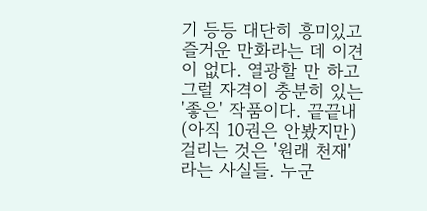기 등등 대단히 흥미있고 즐거운 만화라는 데 이견이 없다. 열광할 만 하고 그럴 자격이 충분히 있는 '좋은' 작품이다. 끝끝내(아직 10권은 안봤지만) 걸리는 것은 '원래 천재'라는 사실들. 누군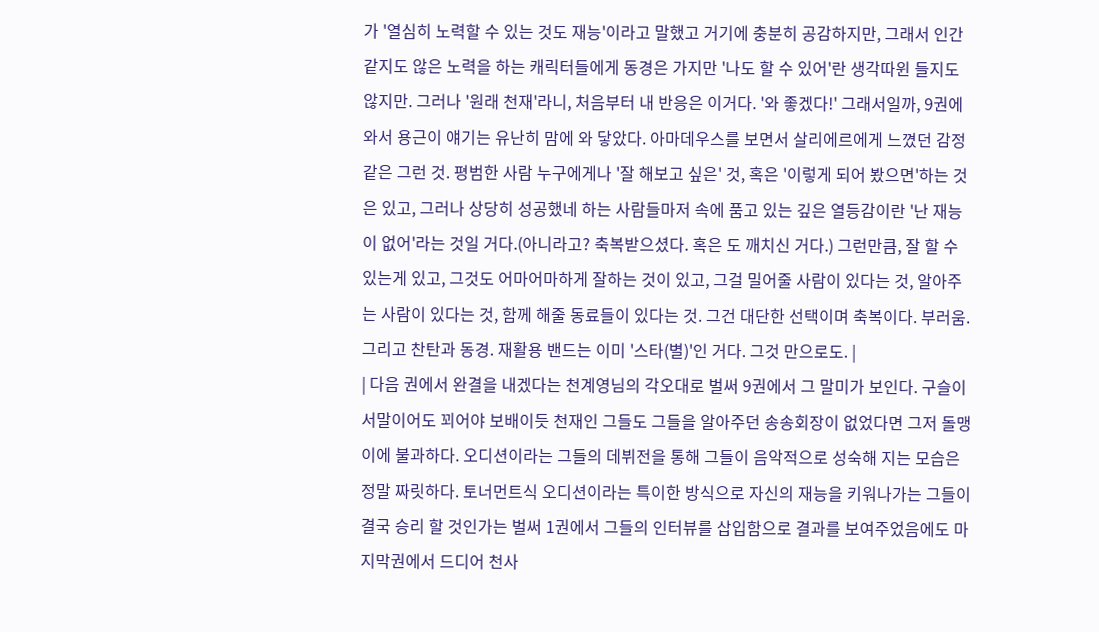가 '열심히 노력할 수 있는 것도 재능'이라고 말했고 거기에 충분히 공감하지만, 그래서 인간같지도 않은 노력을 하는 캐릭터들에게 동경은 가지만 '나도 할 수 있어'란 생각따윈 들지도 않지만. 그러나 '원래 천재'라니, 처음부터 내 반응은 이거다. '와 좋겠다!' 그래서일까, 9권에 와서 용근이 얘기는 유난히 맘에 와 닿았다. 아마데우스를 보면서 살리에르에게 느꼈던 감정같은 그런 것. 평범한 사람 누구에게나 '잘 해보고 싶은' 것, 혹은 '이렇게 되어 봤으면'하는 것은 있고, 그러나 상당히 성공했네 하는 사람들마저 속에 품고 있는 깊은 열등감이란 '난 재능이 없어'라는 것일 거다.(아니라고? 축복받으셨다. 혹은 도 깨치신 거다.) 그런만큼, 잘 할 수 있는게 있고, 그것도 어마어마하게 잘하는 것이 있고, 그걸 밀어줄 사람이 있다는 것, 알아주는 사람이 있다는 것, 함께 해줄 동료들이 있다는 것. 그건 대단한 선택이며 축복이다. 부러움. 그리고 찬탄과 동경. 재활용 밴드는 이미 '스타(별)'인 거다. 그것 만으로도. |
| 다음 권에서 완결을 내겠다는 천계영님의 각오대로 벌써 9권에서 그 말미가 보인다. 구슬이 서말이어도 꾀어야 보배이듯 천재인 그들도 그들을 알아주던 송송회장이 없었다면 그저 돌맹이에 불과하다. 오디션이라는 그들의 데뷔전을 통해 그들이 음악적으로 성숙해 지는 모습은 정말 짜릿하다. 토너먼트식 오디션이라는 특이한 방식으로 자신의 재능을 키워나가는 그들이 결국 승리 할 것인가는 벌써 1권에서 그들의 인터뷰를 삽입함으로 결과를 보여주었음에도 마지막권에서 드디어 천사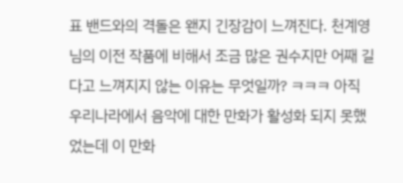표 밴드와의 격돌은 왠지 긴장감이 느껴진다. 천계영님의 이전 작품에 비해서 조금 많은 권수지만 어째 길다고 느껴지지 않는 이유는 무엇일까? ㅋㅋㅋ 아직 우리나라에서 음악에 대한 만화가 활성화 되지 못했었는데 이 만화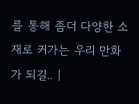를 통해 좀더 다양한 소재로 커가는 우리 만화가 되길.. |